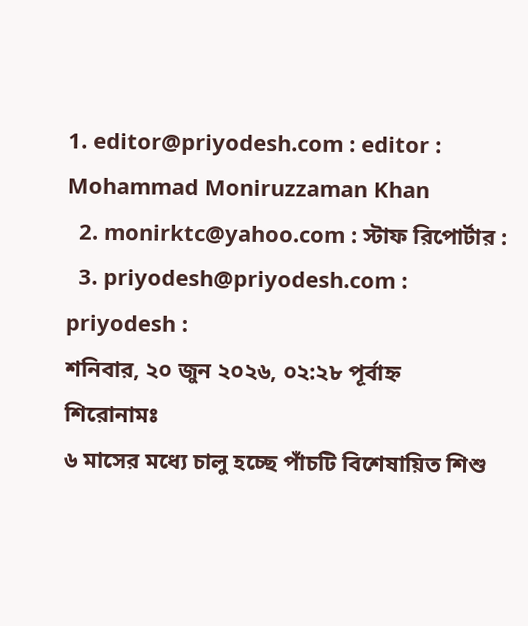1. editor@priyodesh.com : editor : Mohammad Moniruzzaman Khan
  2. monirktc@yahoo.com : স্টাফ রিপোর্টার :
  3. priyodesh@priyodesh.com : priyodesh :
শনিবার, ২০ জুন ২০২৬, ০২:২৮ পূর্বাহ্ন
শিরোনামঃ
৬ মাসের মধ্যে চালু হচ্ছে পাঁচটি বিশেষায়িত শিশু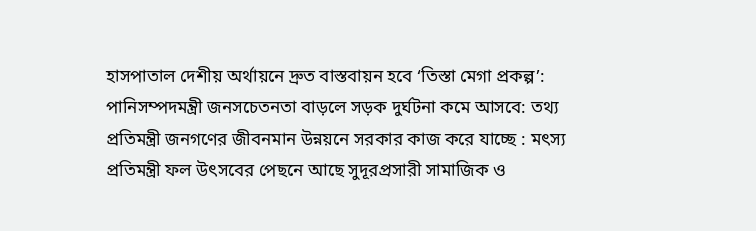হাসপাতাল দেশীয় অর্থায়নে দ্রুত বাস্তবায়ন হবে ‘তিস্তা মেগা প্রকল্প’: পানিসম্পদমন্ত্রী জনসচেতনতা বাড়লে সড়ক দুর্ঘটনা কমে আসবে: তথ্য প্রতিমন্ত্রী জনগণের জীবনমান উন্নয়নে সরকার কাজ করে যাচ্ছে : মৎস্য প্রতিমন্ত্রী ফল উৎসবের পেছনে আছে সুদূরপ্রসারী সামাজিক ও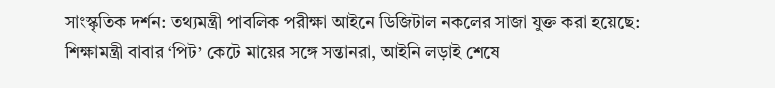সাংস্কৃতিক দর্শন: তথ্যমন্ত্রী পাবলিক পরীক্ষা আইনে ডিজিটাল নকলের সাজা যুক্ত করা হয়েছে: শিক্ষামন্ত্রী বাবার ‌‘পিট’ কেটে মায়ের সঙ্গে সন্তানরা, আইনি লড়াই শেষে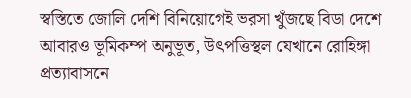স্বস্তিতে জোলি দেশি বিনিয়োগেই ভরসা খুঁজছে বিডা দেশে আবারও ভূমিকম্প অনুভূত, উৎপত্তিস্থল যেখানে রোহিঙ্গা প্রত্যাবাসনে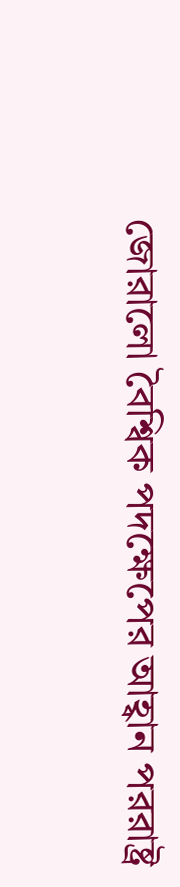জোরালো বৈশ্বিক পদক্ষেপের আহ্বান পররাষ্ট্র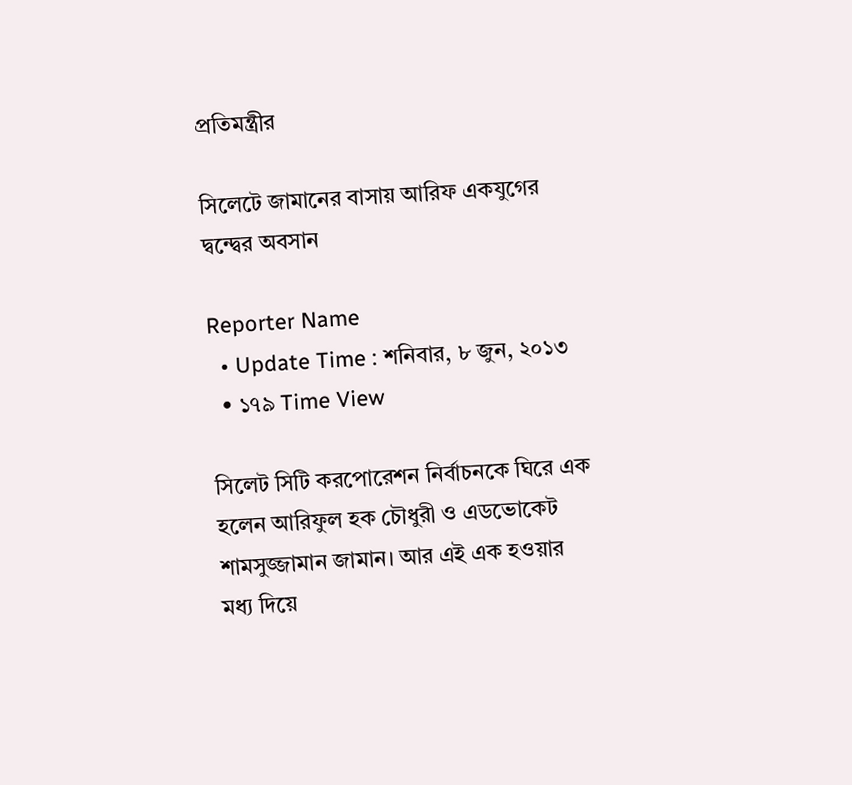প্রতিমন্ত্রীর

সিলেটে জামানের বাসায় আরিফ একযুগের দ্বন্দ্বের অবসান

Reporter Name
  • Update Time : শনিবার, ৮ জুন, ২০১৩
  • ১৭৯ Time View

সিলেট সিটি করপোরেশন নির্বাচনকে ঘিরে এক হলেন আরিফুল হক চৌধুরী ও এডভোকেট শামসুজ্জামান জামান। আর এই এক হওয়ার মধ্য দিয়ে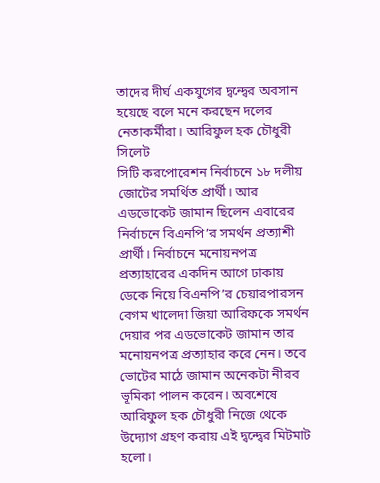তাদের দীর্ঘ একযুগের দ্বন্দ্বের অবসান হয়েছে বলে মনে করছেন দলের নেতাকর্মীরা। আরিফুল হক চৌধুরী সিলেট
সিটি করপোরেশন নির্বাচনে ১৮ দলীয় জোটের সমর্থিত প্রার্থী। আর এডভোকেট জামান ছিলেন এবারের নির্বাচনে বিএনপি’র সমর্থন প্রত্যাশী প্রার্থী। নির্বাচনে মনোয়নপত্র প্রত্যাহারের একদিন আগে ঢাকায় ডেকে নিয়ে বিএনপি’র চেয়ারপারসন বেগম খালেদা জিয়া আরিফকে সমর্থন দেয়ার পর এডভোকেট জামান তার মনোয়নপত্র প্রত্যাহার করে নেন। তবে ভোটের মাঠে জামান অনেকটা নীরব ভূমিকা পালন করেন। অবশেষে আরিফুল হক চৌধুরী নিজে থেকে উদ্যোগ গ্রহণ করায় এই দ্বন্দ্বের মিটমাট হলো।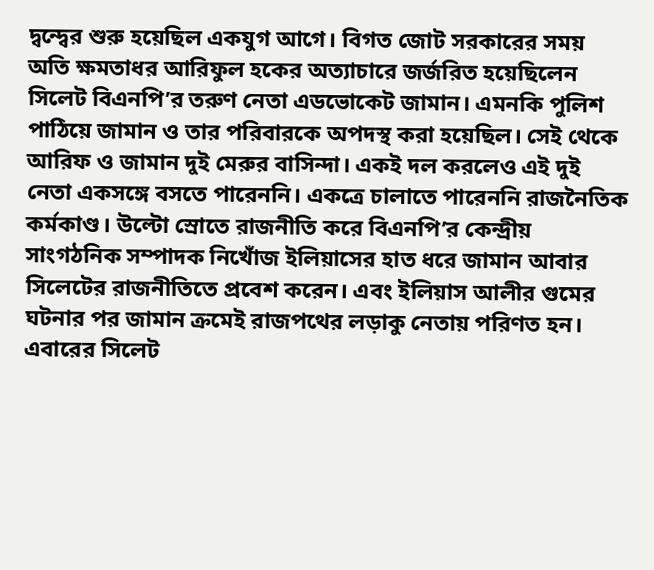দ্বন্দ্বের শুরু হয়েছিল একযুগ আগে। বিগত জোট সরকারের সময় অতি ক্ষমতাধর আরিফুল হকের অত্যাচারে জর্জরিত হয়েছিলেন সিলেট বিএনপি’র তরুণ নেতা এডভোকেট জামান। এমনকি পুলিশ পাঠিয়ে জামান ও তার পরিবারকে অপদস্থ করা হয়েছিল। সেই থেকে আরিফ ও জামান দুই মেরুর বাসিন্দা। একই দল করলেও এই দুই নেতা একসঙ্গে বসতে পারেননি। একত্রে চালাতে পারেননি রাজনৈতিক কর্মকাণ্ড। উল্টো স্রোতে রাজনীতি করে বিএনপি’র কেন্দ্রীয় সাংগঠনিক সম্পাদক নিখোঁজ ইলিয়াসের হাত ধরে জামান আবার সিলেটের রাজনীতিতে প্রবেশ করেন। এবং ইলিয়াস আলীর গুমের ঘটনার পর জামান ক্রমেই রাজপথের লড়াকু নেতায় পরিণত হন। এবারের সিলেট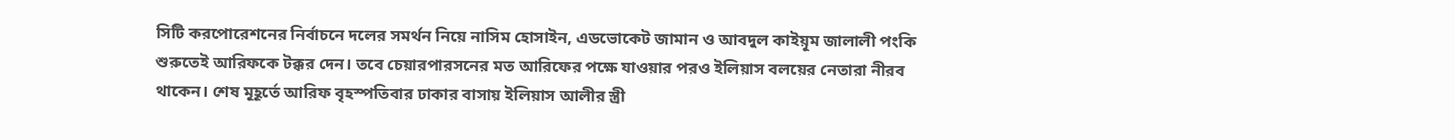সিটি করপোরেশনের নির্বাচনে দলের সমর্থন নিয়ে নাসিম হোসাইন, এডভোকেট জামান ও আবদুল কাইয়ূম জালালী পংকি শুরুতেই আরিফকে টক্কর দেন। তবে চেয়ারপারসনের মত আরিফের পক্ষে যাওয়ার পরও ইলিয়াস বলয়ের নেতারা নীরব থাকেন। শেষ মূহূর্তে আরিফ বৃহস্পতিবার ঢাকার বাসায় ইলিয়াস আলীর স্ত্রী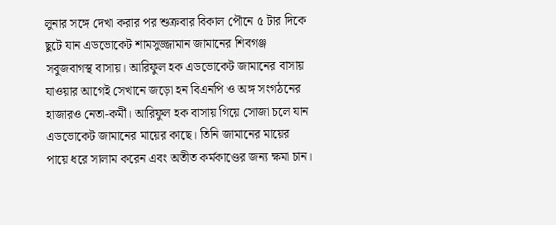লুনার সঙ্গে দেখা করার পর শুক্রবার বিকাল পৌনে ৫ টার দিকে ছুটে যান এডভোকেট শামসুজ্জামান জামানের শিবগঞ্জ সবুজবাগস্থ বাসায়। আরিফুল হক এডভোকেট জামানের বাসায় যাওয়ার আগেই সেখানে জড়ো হন বিএনপি ও অঙ্গ সংগঠনের হাজারও নেতা-কর্মী। আরিফুল হক বাসায় গিয়ে সোজা চলে যান এডভোকেট জামানের মায়ের কাছে। তিনি জামানের মায়ের পায়ে ধরে সালাম করেন এবং অতীত কর্মকাণ্ডের জন্য ক্ষমা চান।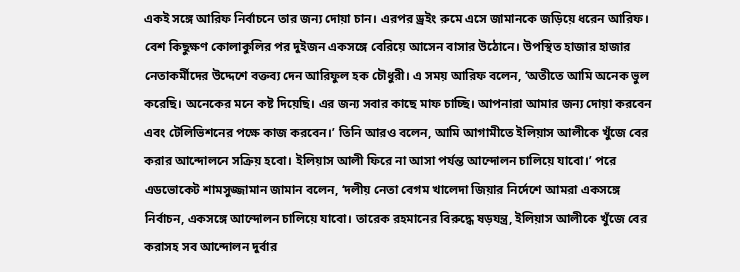একই সঙ্গে আরিফ নির্বাচনে তার জন্য দোয়া চান। এরপর ড্রইং রুমে এসে জামানকে জড়িয়ে ধরেন আরিফ। বেশ কিছুক্ষণ কোলাকুলির পর দুইজন একসঙ্গে বেরিয়ে আসেন বাসার উঠোনে। উপস্থিত হাজার হাজার নেতাকর্মীদের উদ্দেশে বক্তব্য দেন আরিফুল হক চৌধুরী। এ সময় আরিফ বলেন, ‘অতীতে আমি অনেক ভুল করেছি। অনেকের মনে কষ্ট দিয়েছি। এর জন্য সবার কাছে মাফ চাচ্ছি। আপনারা আমার জন্য দোয়া করবেন এবং টেলিভিশনের পক্ষে কাজ করবেন।’ তিনি আরও বলেন, আমি আগামীতে ইলিয়াস আলীকে খুঁজে বের করার আন্দোলনে সক্রিয় হবো। ইলিয়াস আলী ফিরে না আসা পর্যন্ত আন্দোলন চালিয়ে যাবো।’ পরে এডভোকেট শামসুজ্জামান জামান বলেন, ‘দলীয় নেতা বেগম খালেদা জিয়ার নির্দেশে আমরা একসঙ্গে নির্বাচন, একসঙ্গে আন্দোলন চালিয়ে যাবো। তারেক রহমানের বিরুদ্ধে ষড়যন্ত্র, ইলিয়াস আলীকে খুঁজে বের করাসহ সব আন্দোলন দুর্বার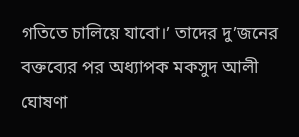গতিতে চালিয়ে যাবো।’ তাদের দু’জনের বক্তব্যের পর অধ্যাপক মকসুদ আলী ঘোষণা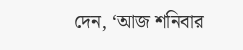দেন, ‘আজ শনিবার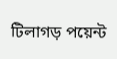টিলাগড় পয়েন্ট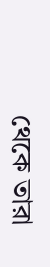থেকে তারা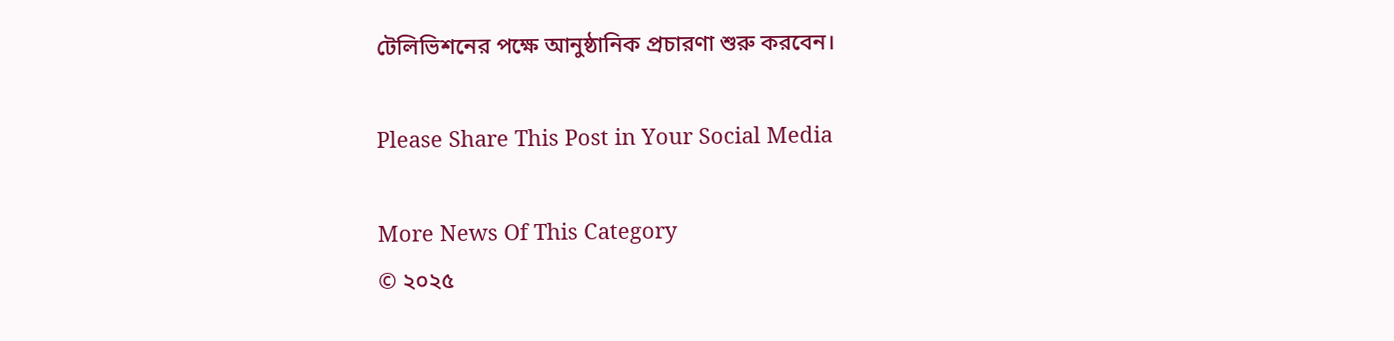টেলিভিশনের পক্ষে আনুষ্ঠানিক প্রচারণা শুরু করবেন।

Please Share This Post in Your Social Media

More News Of This Category
© ২০২৫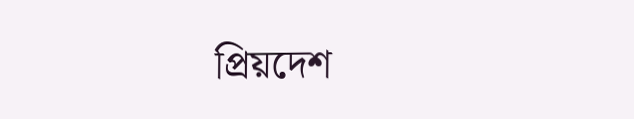প্রিয়দেশ